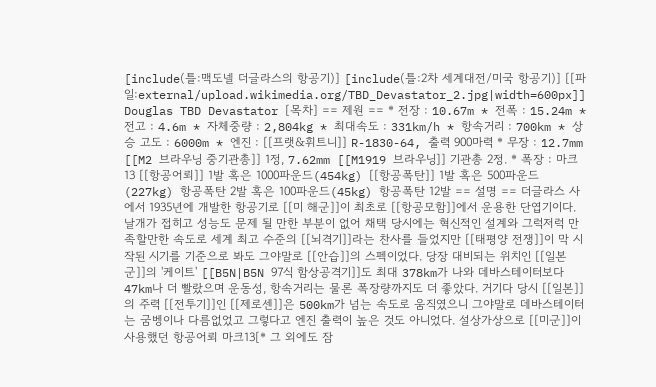[include(틀:맥도넬 더글라스의 항공기)] [include(틀:2차 세계대전/미국 항공기)] [[파일:external/upload.wikimedia.org/TBD_Devastator_2.jpg|width=600px]] Douglas TBD Devastator [목차] == 제원 == * 전장 : 10.67m * 전폭 : 15.24m * 전고 : 4.6m * 자체중량 : 2,804kg * 최대속도 : 331km/h * 항속거리 : 700km * 상승 고도 : 6000m * 엔진 : [[프랫&휘트니]] R-1830-64, 출력 900마력 * 무장 : 12.7mm [[M2 브라우닝 중기관총]] 1정, 7.62mm [[M1919 브라우닝]] 기관총 2정. * 폭장 : 마크13 [[항공어뢰]] 1발 혹은 1000파운드(454kg) [[항공폭탄]] 1발 혹은 500파운드(227kg) 항공폭탄 2발 혹은 100파운드(45kg) 항공폭탄 12발 == 설명 == 더글라스 사에서 1935년에 개발한 항공기로 [[미 해군]]이 최초로 [[항공모함]]에서 운용한 단엽기이다. 날개가 접히고 성능도 문제 될 만한 부분이 없어 채택 당시에는 혁신적인 설계와 그럭저럭 만족할만한 속도로 세계 최고 수준의 [[뇌격기]]라는 찬사를 들었지만 [[태평양 전쟁]]이 막 시작된 시기를 기준으로 봐도 그야말로 [[안습]]의 스펙이었다. 당장 대비되는 위치인 [[일본군]]의 '케이트' [[B5N|B5N 97식 함상공격기]]도 최대 378km가 나와 데바스테이터보다 47km나 더 빨랐으며 운동성, 항속거리는 물론 폭장량까지도 더 좋았다. 거기다 당시 [[일본]]의 주력 [[전투기]]인 [[제로센]]은 500km가 넘는 속도로 움직였으니 그야말로 데바스테이터는 굼벵이나 다름없었고 그렇다고 엔진 출력이 높은 것도 아니었다. 설상가상으로 [[미군]]이 사용했던 항공어뢰 마크13[* 그 외에도 잠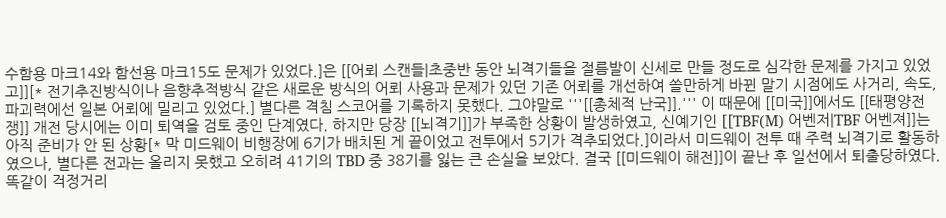수함용 마크14와 함선용 마크15도 문제가 있었다.]은 [[어뢰 스캔들|초중반 동안 뇌격기들을 절름발이 신세로 만들 정도로 심각한 문제를 가지고 있었고]][* 전기추진방식이나 음향추적방식 같은 새로운 방식의 어뢰 사용과 문제가 있던 기존 어뢰를 개선하여 쓸만하게 바뀐 말기 시점에도 사거리, 속도, 파괴력에선 일본 어뢰에 밀리고 있었다.] 별다른 격침 스코어를 기록하지 못했다. 그야말로 '''[[총체적 난국]].''' 이 때문에 [[미국]]에서도 [[태평양전쟁]] 개전 당시에는 이미 퇴역을 검토 중인 단계였다. 하지만 당장 [[뇌격기]]가 부족한 상황이 발생하였고, 신예기인 [[TBF(M) 어벤저|TBF 어벤져]]는 아직 준비가 안 된 상황[* 막 미드웨이 비행장에 6기가 배치된 게 끝이었고 전투에서 5기가 격추되었다.]이라서 미드웨이 전투 때 주력 뇌격기로 활동하였으나, 별다른 전과는 올리지 못했고 오히려 41기의 TBD 중 38기를 잃는 큰 손실을 보았다. 결국 [[미드웨이 해전]]이 끝난 후 일선에서 퇴출당하였다. 똑같이 걱정거리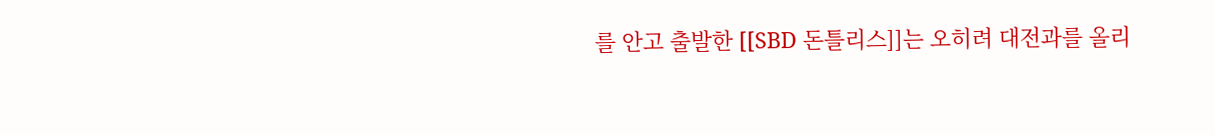를 안고 출발한 [[SBD 돈틀리스]]는 오히려 대전과를 올리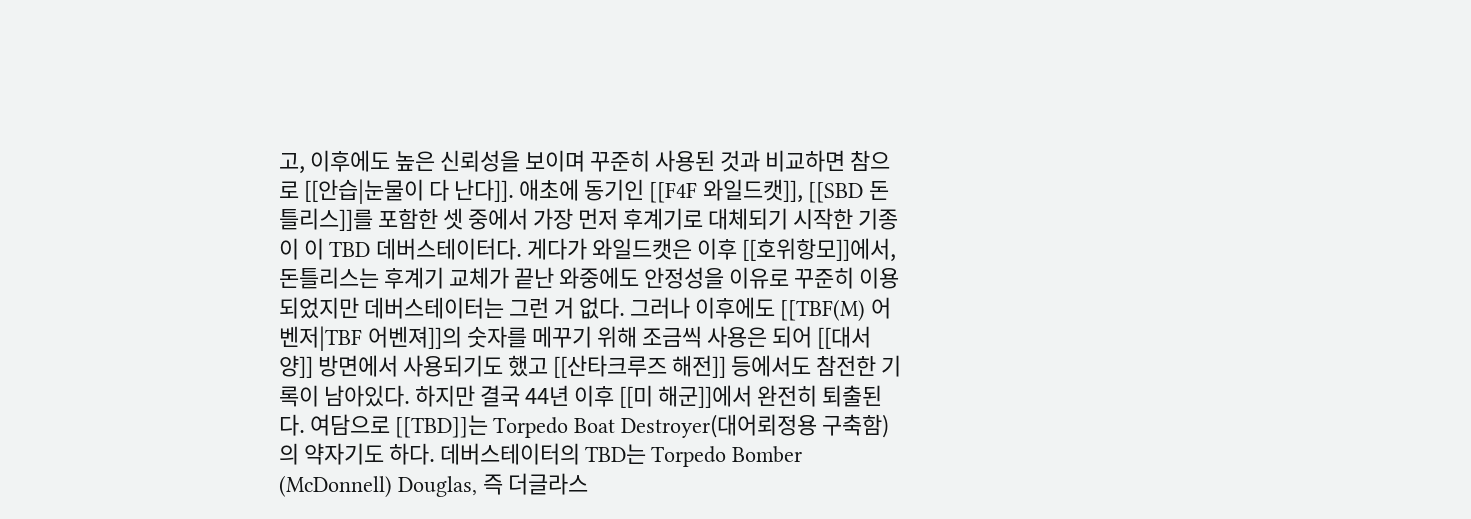고, 이후에도 높은 신뢰성을 보이며 꾸준히 사용된 것과 비교하면 참으로 [[안습|눈물이 다 난다]]. 애초에 동기인 [[F4F 와일드캣]], [[SBD 돈틀리스]]를 포함한 셋 중에서 가장 먼저 후계기로 대체되기 시작한 기종이 이 TBD 데버스테이터다. 게다가 와일드캣은 이후 [[호위항모]]에서, 돈틀리스는 후계기 교체가 끝난 와중에도 안정성을 이유로 꾸준히 이용되었지만 데버스테이터는 그런 거 없다. 그러나 이후에도 [[TBF(M) 어벤저|TBF 어벤져]]의 숫자를 메꾸기 위해 조금씩 사용은 되어 [[대서양]] 방면에서 사용되기도 했고 [[산타크루즈 해전]] 등에서도 참전한 기록이 남아있다. 하지만 결국 44년 이후 [[미 해군]]에서 완전히 퇴출된다. 여담으로 [[TBD]]는 Torpedo Boat Destroyer(대어뢰정용 구축함)의 약자기도 하다. 데버스테이터의 TBD는 Torpedo Bomber (McDonnell) Douglas, 즉 더글라스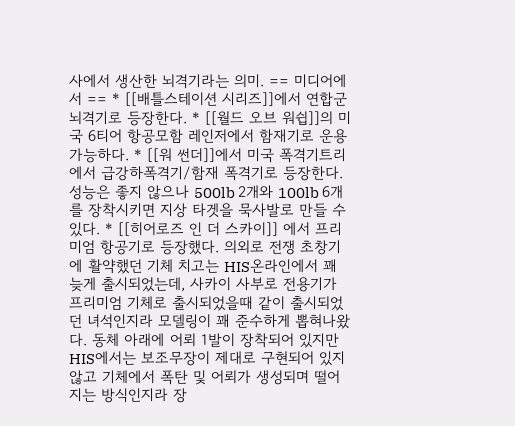사에서 생산한 뇌격기라는 의미. == 미디어에서 == * [[배틀스테이션 시리즈]]에서 연합군 뇌격기로 등장한다. * [[월드 오브 워쉽]]의 미국 6티어 항공모함 레인저에서 함재기로 운용가능하다. * [[워 썬더]]에서 미국 폭격기트리에서 급강하폭격기/함재 폭격기로 등장한다. 성능은 좋지 않으나 500lb 2개와 100lb 6개를 장착시키면 지상 타겟을 묵사발로 만들 수 있다. * [[히어로즈 인 더 스카이]] 에서 프리미엄 항공기로 등장했다. 의외로 전쟁 초창기에 활약했던 기체 치고는 HIS온라인에서 꽤 늦게 출시되었는데, 사카이 사부로 전용기가 프리미엄 기체로 출시되었을때 같이 출시되었던 녀석인지라 모델링이 꽤 준수하게 뽑혀나왔다. 동체 아래에 어뢰 1발이 장착되어 있지만 HIS에서는 보조무장이 제대로 구현되어 있지않고 기체에서 폭탄 및 어뢰가 생성되며 떨어지는 방식인지라 장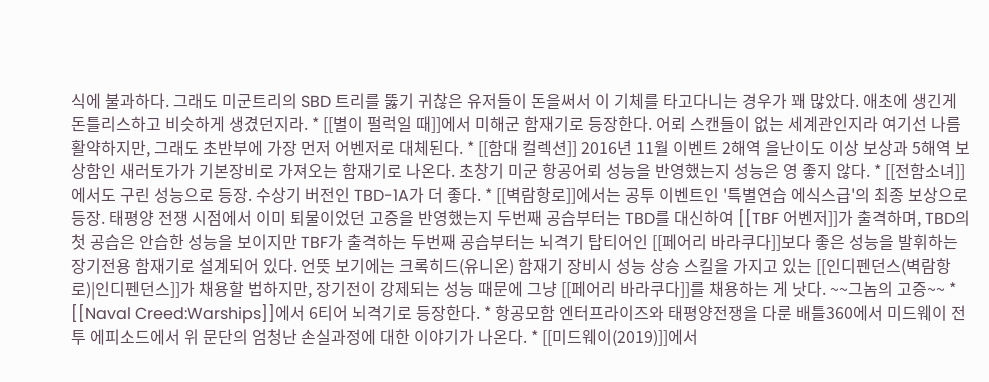식에 불과하다. 그래도 미군트리의 SBD 트리를 뚫기 귀찮은 유저들이 돈을써서 이 기체를 타고다니는 경우가 꽤 많았다. 애초에 생긴게 돈틀리스하고 비슷하게 생겼던지라. * [[별이 펄럭일 때]]에서 미해군 함재기로 등장한다. 어뢰 스캔들이 없는 세계관인지라 여기선 나름 활약하지만, 그래도 초반부에 가장 먼저 어벤저로 대체된다. * [[함대 컬렉션]] 2016년 11월 이벤트 2해역 을난이도 이상 보상과 5해역 보상함인 새러토가가 기본장비로 가져오는 함재기로 나온다. 초창기 미군 항공어뢰 성능을 반영했는지 성능은 영 좋지 않다. * [[전함소녀]]에서도 구린 성능으로 등장. 수상기 버전인 TBD-1A가 더 좋다. * [[벽람항로]]에서는 공투 이벤트인 '특별연습 에식스급'의 최종 보상으로 등장. 태평양 전쟁 시점에서 이미 퇴물이었던 고증을 반영했는지 두번째 공습부터는 TBD를 대신하여 [[TBF 어벤저]]가 출격하며, TBD의 첫 공습은 안습한 성능을 보이지만 TBF가 출격하는 두번째 공습부터는 뇌격기 탑티어인 [[페어리 바라쿠다]]보다 좋은 성능을 발휘하는 장기전용 함재기로 설계되어 있다. 언뜻 보기에는 크록히드(유니온) 함재기 장비시 성능 상승 스킬을 가지고 있는 [[인디펜던스(벽람항로)|인디펜던스]]가 채용할 법하지만, 장기전이 강제되는 성능 때문에 그냥 [[페어리 바라쿠다]]를 채용하는 게 낫다. ~~그놈의 고증~~ * [[Naval Creed:Warships]]에서 6티어 뇌격기로 등장한다. * 항공모함 엔터프라이즈와 태평양전쟁을 다룬 배틀360에서 미드웨이 전투 에피소드에서 위 문단의 엄청난 손실과정에 대한 이야기가 나온다. * [[미드웨이(2019)]]에서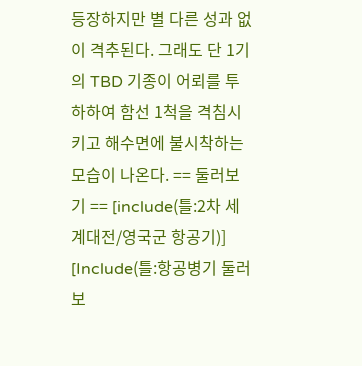등장하지만 별 다른 성과 없이 격추된다. 그래도 단 1기의 TBD 기종이 어뢰를 투하하여 함선 1척을 격침시키고 해수면에 불시착하는 모습이 나온다. == 둘러보기 == [include(틀:2차 세계대전/영국군 항공기)] [Include(틀:항공병기 둘러보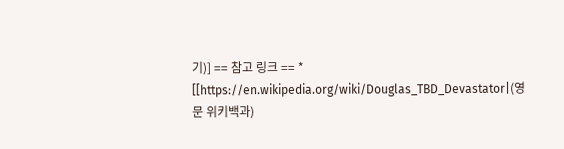기)] == 참고 링크 == * [[https://en.wikipedia.org/wiki/Douglas_TBD_Devastator|(영문 위키백과)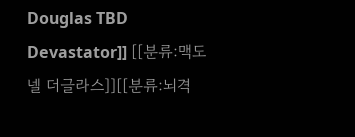Douglas TBD Devastator]] [[분류:맥도넬 더글라스]][[분류:뇌격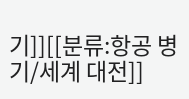기]][[분류:항공 병기/세계 대전]]